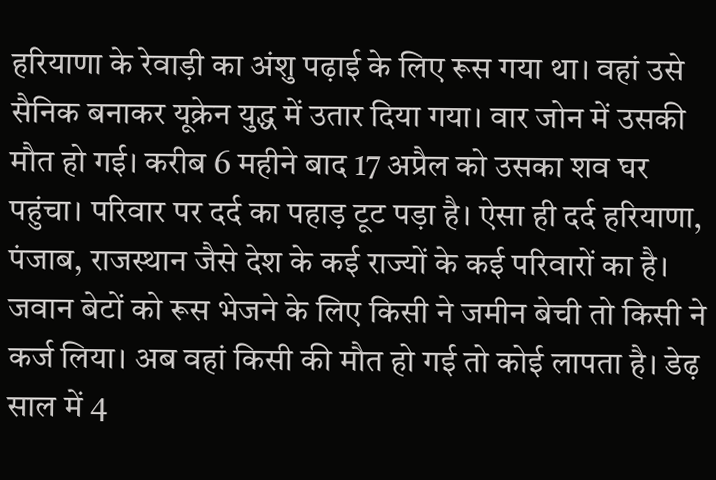हरियाणा के रेवाड़ी का अंशु पढ़ाई के लिए रूस गया था। वहां उसे सैनिक बनाकर यूक्रेन युद्ध में उतार दिया गया। वार जोन में उसकी मौत हो गई। करीब 6 महीने बाद 17 अप्रैल को उसका शव घर पहुंचा। परिवार पर दर्द का पहाड़ टूट पड़ा है। ऐसा ही दर्द हरियाणा, पंजाब, राजस्थान जैसे देश के कई राज्यों के कई परिवारों का है। जवान बेटों को रूस भेजने के लिए किसी ने जमीन बेची तो किसी ने कर्ज लिया। अब वहां किसी की मौत हो गई तो कोई लापता है। डेढ़ साल में 4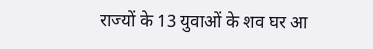राज्यों के 13 युवाओं के शव घर आ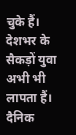चुके हैं। देशभर के सैकड़ों युवा अभी भी लापता हैं। दैनिक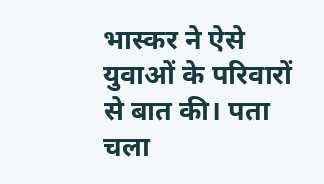भास्कर ने ऐसे युवाओं के परिवारों से बात की। पता चला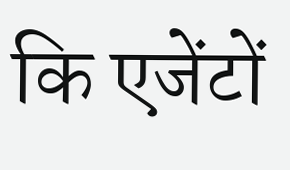कि एजेंटों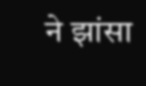ने झांसा